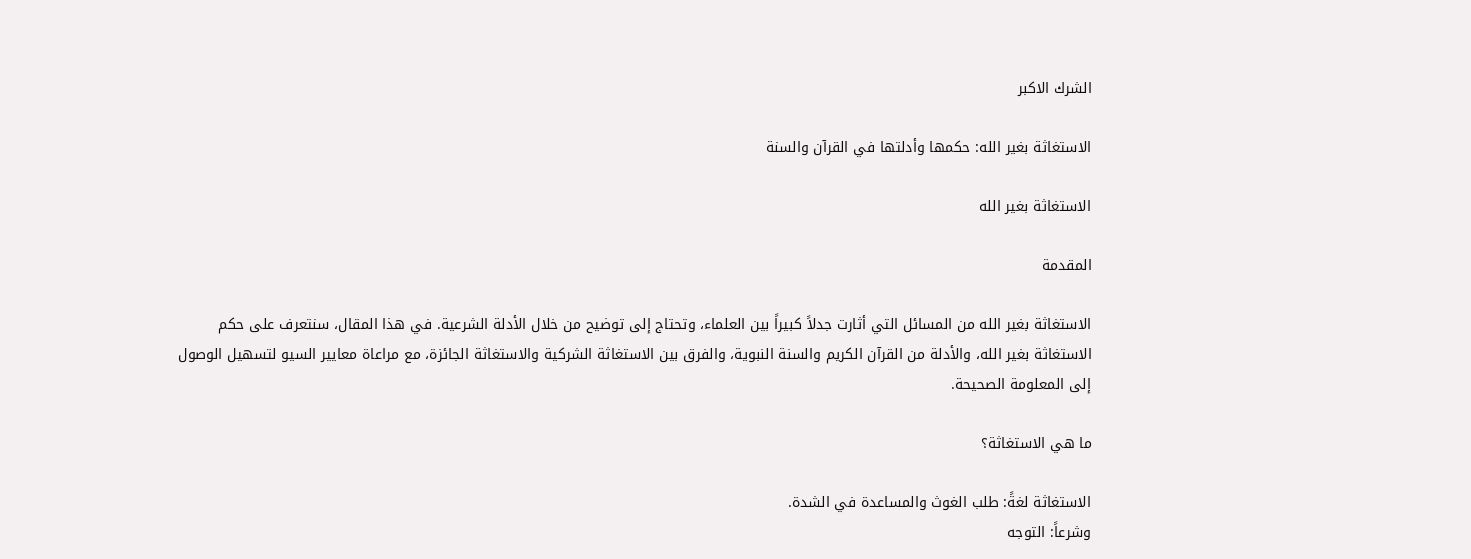الشرك الاكبر

الاستغاثة بغير الله: حكمها وأدلتها في القرآن والسنة

الاستغاثة بغير الله

المقدمة

الاستغاثة بغير الله من المسائل التي أثارت جدلاً كبيراً بين العلماء، وتحتاج إلى توضيح من خلال الأدلة الشرعية. في هذا المقال، سنتعرف على حكم الاستغاثة بغير الله، والأدلة من القرآن الكريم والسنة النبوية، والفرق بين الاستغاثة الشركية والاستغاثة الجائزة، مع مراعاة معايير السيو لتسهيل الوصول إلى المعلومة الصحيحة.

ما هي الاستغاثة؟

الاستغاثة لغةً: طلب الغوث والمساعدة في الشدة.
وشرعاً: التوجه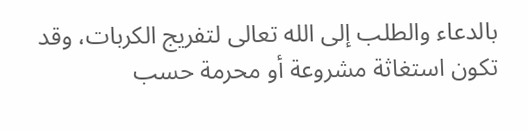بالدعاء والطلب إلى الله تعالى لتفريج الكربات، وقد تكون استغاثة مشروعة أو محرمة حسب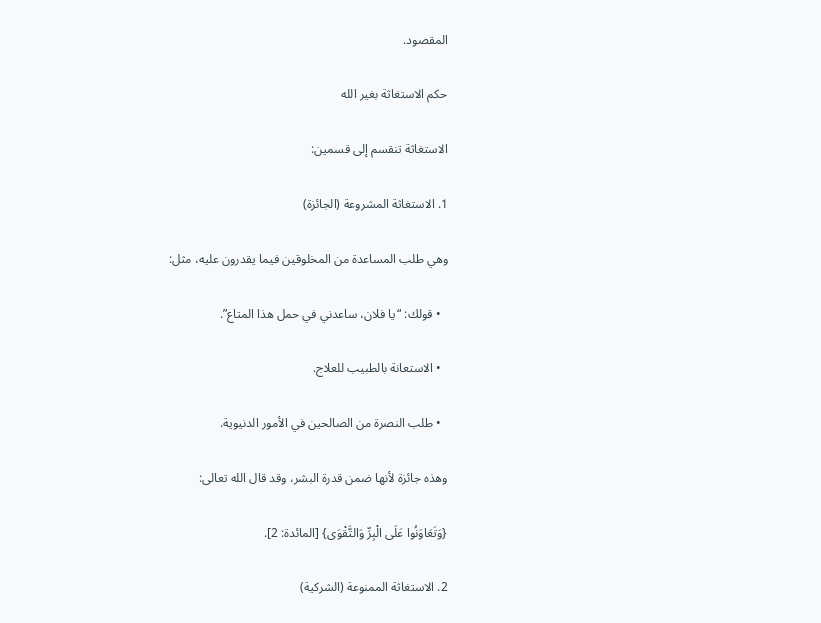المقصود.

حكم الاستغاثة بغير الله

الاستغاثة تنقسم إلى قسمين:

1. الاستغاثة المشروعة (الجائزة)

وهي طلب المساعدة من المخلوقين فيما يقدرون عليه، مثل:

  • قولك: “يا فلان، ساعدني في حمل هذا المتاع”.

  • الاستعانة بالطبيب للعلاج.

  • طلب النصرة من الصالحين في الأمور الدنيوية.

وهذه جائزة لأنها ضمن قدرة البشر، وقد قال الله تعالى:

{وَتَعَاوَنُوا عَلَى الْبِرِّ وَالتَّقْوَى} [المائدة: 2].

2. الاستغاثة الممنوعة (الشركية)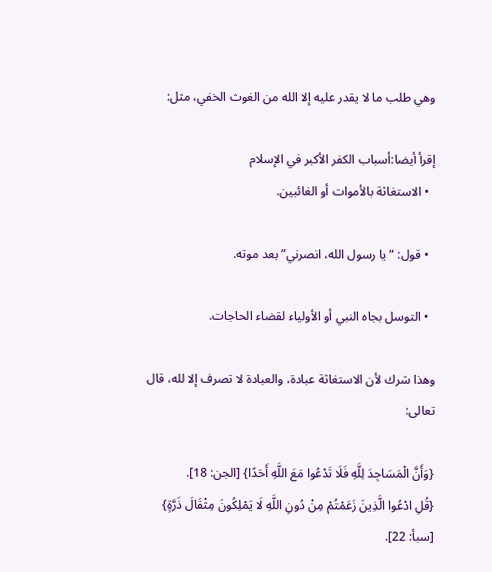وهي طلب ما لا يقدر عليه إلا الله من الغوث الخفي، مثل:

إقرأ أيضا:أسباب الكفر الأكبر في الإسلام
  • الاستغاثة بالأموات أو الغائبين.

  • قول: “يا رسول الله، انصرني” بعد موته.

  • التوسل بجاه النبي أو الأولياء لقضاء الحاجات.

وهذا شرك لأن الاستغاثة عبادة، والعبادة لا تصرف إلا لله، قال تعالى:

{وَأَنَّ الْمَسَاجِدَ لِلَّهِ فَلَا تَدْعُوا مَعَ اللَّهِ أَحَدًا} [الجن: 18].
{قُلِ ادْعُوا الَّذِينَ زَعَمْتُمْ مِنْ دُونِ اللَّهِ لَا يَمْلِكُونَ مِثْقَالَ ذَرَّةٍ} [سبأ: 22].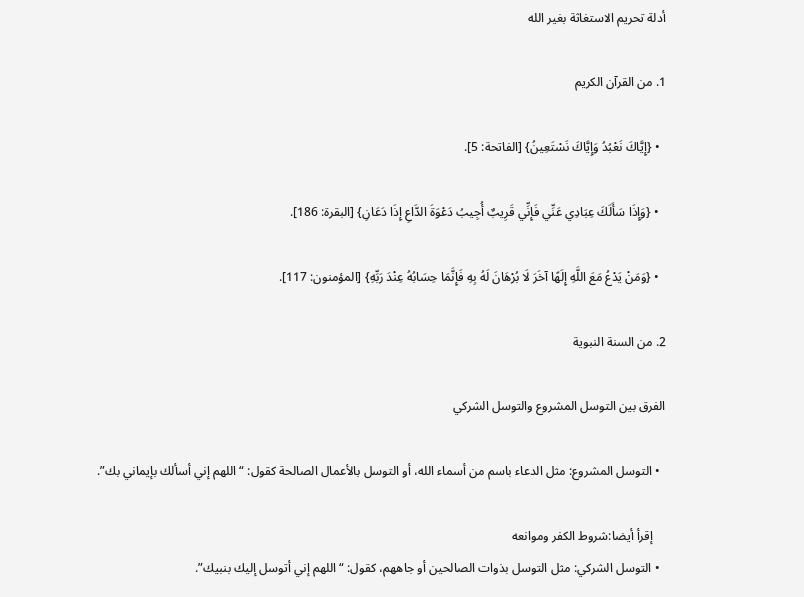أدلة تحريم الاستغاثة بغير الله

1. من القرآن الكريم

  • {إِيَّاكَ نَعْبُدُ وَإِيَّاكَ نَسْتَعِينُ} [الفاتحة: 5].

  • {وَإِذَا سَأَلَكَ عِبَادِي عَنِّي فَإِنِّي قَرِيبٌ أُجِيبُ دَعْوَةَ الدَّاعِ إِذَا دَعَانِ} [البقرة: 186].

  • {وَمَنْ يَدْعُ مَعَ اللَّهِ إِلَهًا آخَرَ لَا بُرْهَانَ لَهُ بِهِ فَإِنَّمَا حِسَابُهُ عِنْدَ رَبِّهِ} [المؤمنون: 117].

2. من السنة النبوية

الفرق بين التوسل المشروع والتوسل الشركي

  • التوسل المشروع: مثل الدعاء باسم من أسماء الله، أو التوسل بالأعمال الصالحة كقول: “اللهم إني أسألك بإيماني بك”.

    إقرأ أيضا:شروط الكفر وموانعه
  • التوسل الشركي: مثل التوسل بذوات الصالحين أو جاههم، كقول: “اللهم إني أتوسل إليك بنبيك”.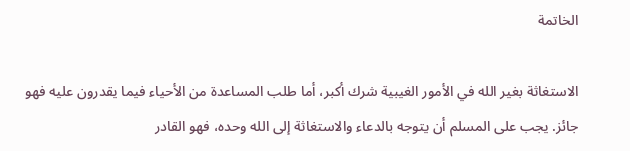الخاتمة

الاستغاثة بغير الله في الأمور الغيبية شرك أكبر، أما طلب المساعدة من الأحياء فيما يقدرون عليه فهو جائز. يجب على المسلم أن يتوجه بالدعاء والاستغاثة إلى الله وحده، فهو القادر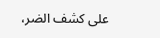على كشف الضر،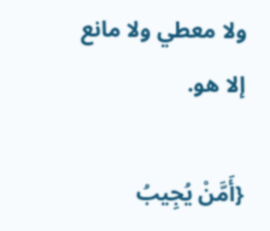ولا معطي ولا مانع إلا هو.

{أَمَّنْ يُجِيبُ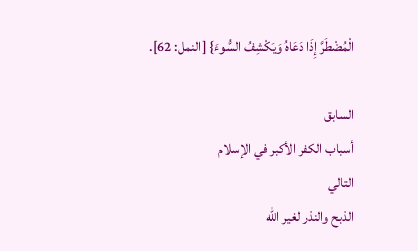الْمُضْطَرَّ إِذَا دَعَاهُ وَيَكْشِفُ السُّوءَ} [النمل: 62].

السابق
أسباب الكفر الأكبر في الإسلام
التالي
الذبح والنذر لغير الله